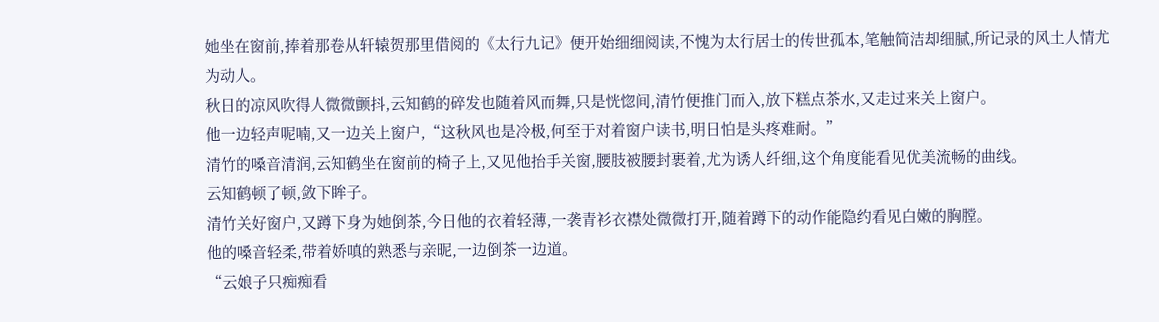她坐在窗前,捧着那卷从轩辕贺那里借阅的《太行九记》便开始细细阅读,不愧为太行居士的传世孤本,笔触简洁却细腻,所记录的风土人情尤为动人。
秋日的凉风吹得人微微颤抖,云知鹤的碎发也随着风而舞,只是恍惚间,清竹便推门而入,放下糕点茶水,又走过来关上窗户。
他一边轻声呢喃,又一边关上窗户,“这秋风也是冷极,何至于对着窗户读书,明日怕是头疼难耐。”
清竹的嗓音清润,云知鹤坐在窗前的椅子上,又见他抬手关窗,腰肢被腰封裹着,尤为诱人纤细,这个角度能看见优美流畅的曲线。
云知鹤顿了顿,敛下眸子。
清竹关好窗户,又蹲下身为她倒茶,今日他的衣着轻薄,一袭青衫衣襟处微微打开,随着蹲下的动作能隐约看见白嫩的胸膛。
他的嗓音轻柔,带着娇嗔的熟悉与亲昵,一边倒茶一边道。
“云娘子只痴痴看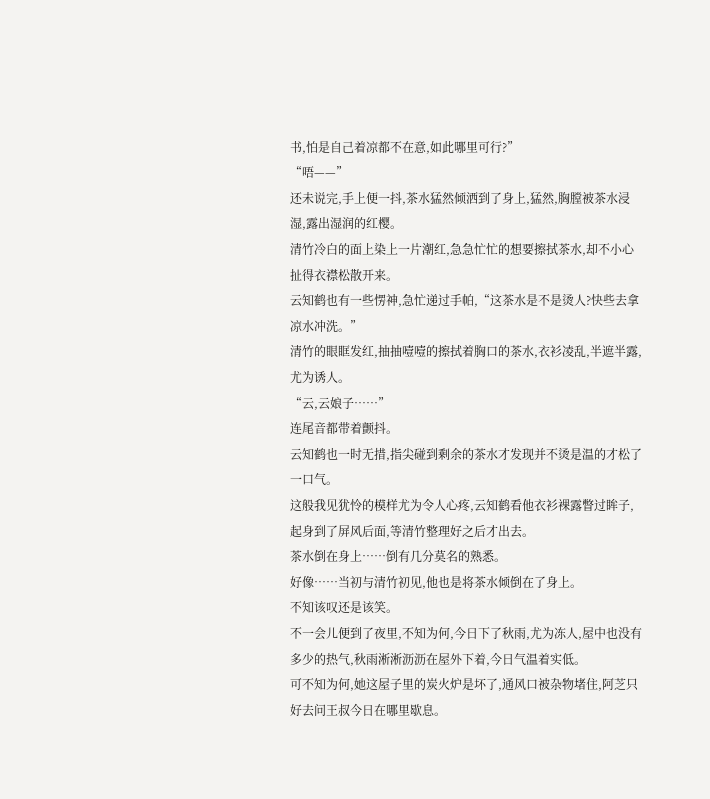书,怕是自己着凉都不在意,如此哪里可行?”
“唔——”
还未说完,手上便一抖,茶水猛然倾洒到了身上,猛然,胸膛被茶水浸湿,露出湿润的红樱。
清竹冷白的面上染上一片潮红,急急忙忙的想要擦拭茶水,却不小心扯得衣襟松散开来。
云知鹤也有一些愣神,急忙递过手帕,“这茶水是不是烫人?快些去拿凉水冲洗。”
清竹的眼眶发红,抽抽噎噎的擦拭着胸口的茶水,衣衫凌乱,半遮半露,尤为诱人。
“云,云娘子……”
连尾音都带着颤抖。
云知鹤也一时无措,指尖碰到剩余的茶水才发现并不烫是温的才松了一口气。
这般我见犹怜的模样尤为令人心疼,云知鹤看他衣衫裸露瞥过眸子,起身到了屏风后面,等清竹整理好之后才出去。
茶水倒在身上……倒有几分莫名的熟悉。
好像……当初与清竹初见,他也是将茶水倾倒在了身上。
不知该叹还是该笑。
不一会儿便到了夜里,不知为何,今日下了秋雨,尤为冻人,屋中也没有多少的热气,秋雨淅淅沥沥在屋外下着,今日气温着实低。
可不知为何,她这屋子里的炭火炉是坏了,通风口被杂物堵住,阿芝只好去问王叔今日在哪里歇息。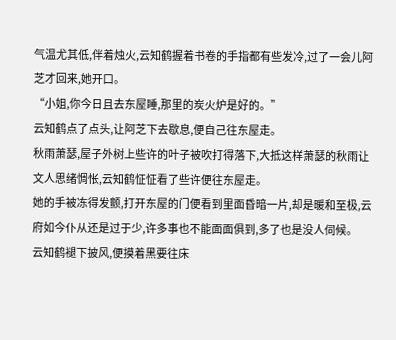气温尤其低,伴着烛火,云知鹤握着书卷的手指都有些发冷,过了一会儿阿芝才回来,她开口。
“小姐,你今日且去东屋睡,那里的炭火炉是好的。”
云知鹤点了点头,让阿芝下去歇息,便自己往东屋走。
秋雨萧瑟,屋子外树上些许的叶子被吹打得落下,大抵这样萧瑟的秋雨让文人思绪惆怅,云知鹤怔怔看了些许便往东屋走。
她的手被冻得发颤,打开东屋的门便看到里面昏暗一片,却是暖和至极,云府如今仆从还是过于少,许多事也不能面面俱到,多了也是没人伺候。
云知鹤褪下披风,便摸着黑要往床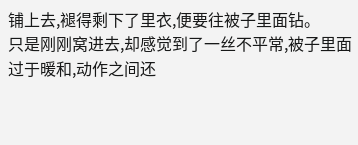铺上去,褪得剩下了里衣,便要往被子里面钻。
只是刚刚窝进去,却感觉到了一丝不平常,被子里面过于暖和,动作之间还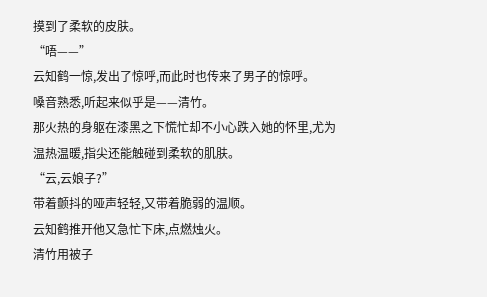摸到了柔软的皮肤。
“唔——”
云知鹤一惊,发出了惊呼,而此时也传来了男子的惊呼。
嗓音熟悉,听起来似乎是——清竹。
那火热的身躯在漆黑之下慌忙却不小心跌入她的怀里,尤为温热温暖,指尖还能触碰到柔软的肌肤。
“云,云娘子?”
带着颤抖的哑声轻轻,又带着脆弱的温顺。
云知鹤推开他又急忙下床,点燃烛火。
清竹用被子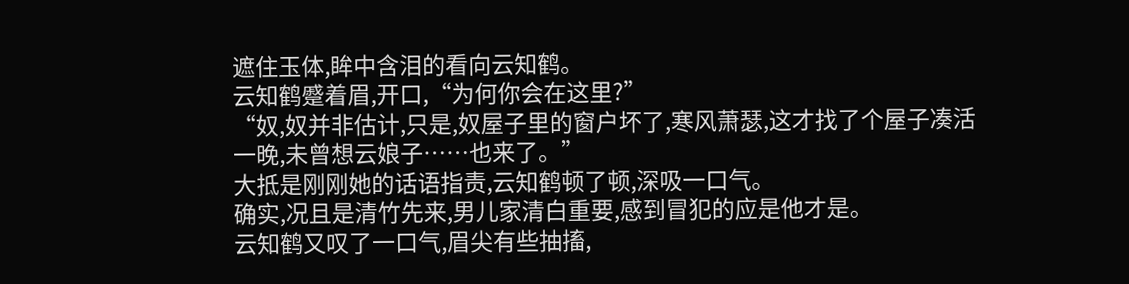遮住玉体,眸中含泪的看向云知鹤。
云知鹤蹙着眉,开口,“为何你会在这里?”
“奴,奴并非估计,只是,奴屋子里的窗户坏了,寒风萧瑟,这才找了个屋子凑活一晚,未曾想云娘子……也来了。”
大抵是刚刚她的话语指责,云知鹤顿了顿,深吸一口气。
确实,况且是清竹先来,男儿家清白重要,感到冒犯的应是他才是。
云知鹤又叹了一口气,眉尖有些抽搐,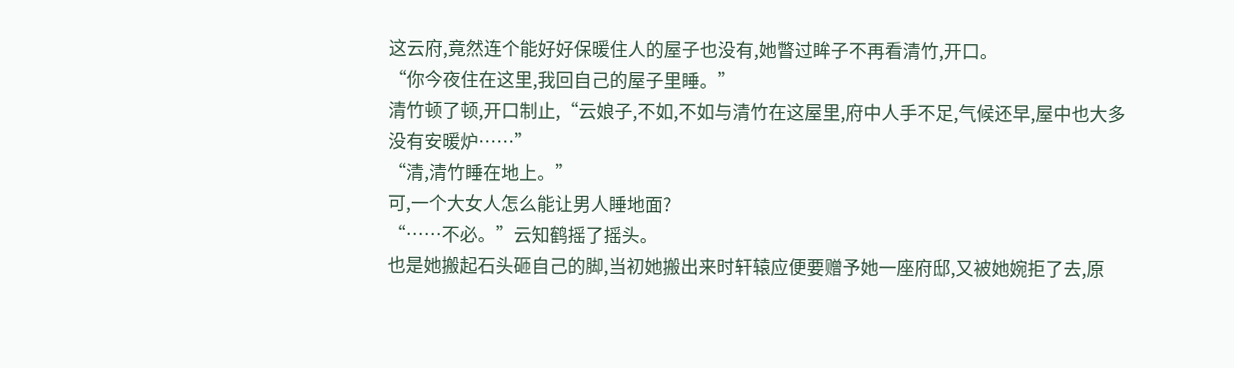这云府,竟然连个能好好保暖住人的屋子也没有,她瞥过眸子不再看清竹,开口。
“你今夜住在这里,我回自己的屋子里睡。”
清竹顿了顿,开口制止,“云娘子,不如,不如与清竹在这屋里,府中人手不足,气候还早,屋中也大多没有安暖炉……”
“清,清竹睡在地上。”
可,一个大女人怎么能让男人睡地面?
“……不必。”云知鹤摇了摇头。
也是她搬起石头砸自己的脚,当初她搬出来时轩辕应便要赠予她一座府邸,又被她婉拒了去,原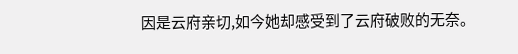因是云府亲切,如今她却感受到了云府破败的无奈。